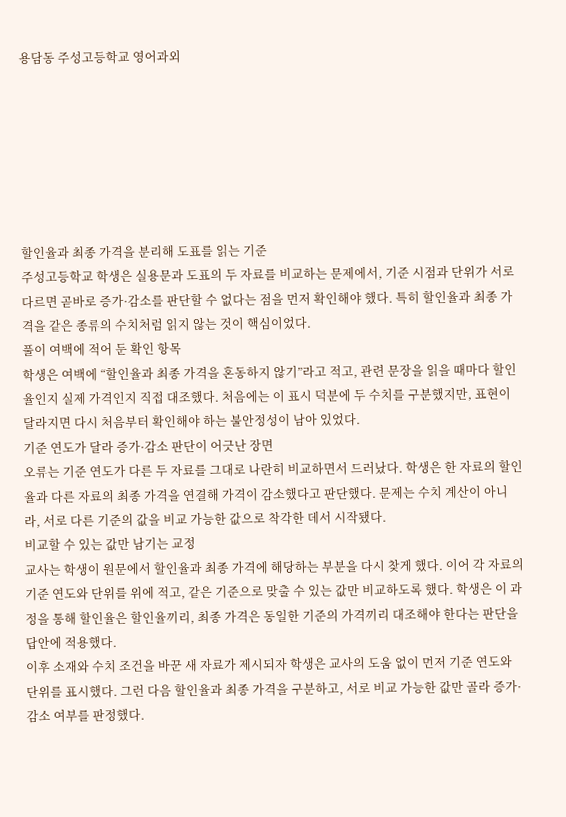용담동 주성고등학교 영어과외







할인율과 최종 가격을 분리해 도표를 읽는 기준
주성고등학교 학생은 실용문과 도표의 두 자료를 비교하는 문제에서, 기준 시점과 단위가 서로 다르면 곧바로 증가·감소를 판단할 수 없다는 점을 먼저 확인해야 했다. 특히 할인율과 최종 가격을 같은 종류의 수치처럼 읽지 않는 것이 핵심이었다.
풀이 여백에 적어 둔 확인 항목
학생은 여백에 “할인율과 최종 가격을 혼동하지 않기”라고 적고, 관련 문장을 읽을 때마다 할인율인지 실제 가격인지 직접 대조했다. 처음에는 이 표시 덕분에 두 수치를 구분했지만, 표현이 달라지면 다시 처음부터 확인해야 하는 불안정성이 남아 있었다.
기준 연도가 달라 증가·감소 판단이 어긋난 장면
오류는 기준 연도가 다른 두 자료를 그대로 나란히 비교하면서 드러났다. 학생은 한 자료의 할인율과 다른 자료의 최종 가격을 연결해 가격이 감소했다고 판단했다. 문제는 수치 계산이 아니라, 서로 다른 기준의 값을 비교 가능한 값으로 착각한 데서 시작됐다.
비교할 수 있는 값만 남기는 교정
교사는 학생이 원문에서 할인율과 최종 가격에 해당하는 부분을 다시 찾게 했다. 이어 각 자료의 기준 연도와 단위를 위에 적고, 같은 기준으로 맞출 수 있는 값만 비교하도록 했다. 학생은 이 과정을 통해 할인율은 할인율끼리, 최종 가격은 동일한 기준의 가격끼리 대조해야 한다는 판단을 답안에 적용했다.
이후 소재와 수치 조건을 바꾼 새 자료가 제시되자 학생은 교사의 도움 없이 먼저 기준 연도와 단위를 표시했다. 그런 다음 할인율과 최종 가격을 구분하고, 서로 비교 가능한 값만 골라 증가·감소 여부를 판정했다.